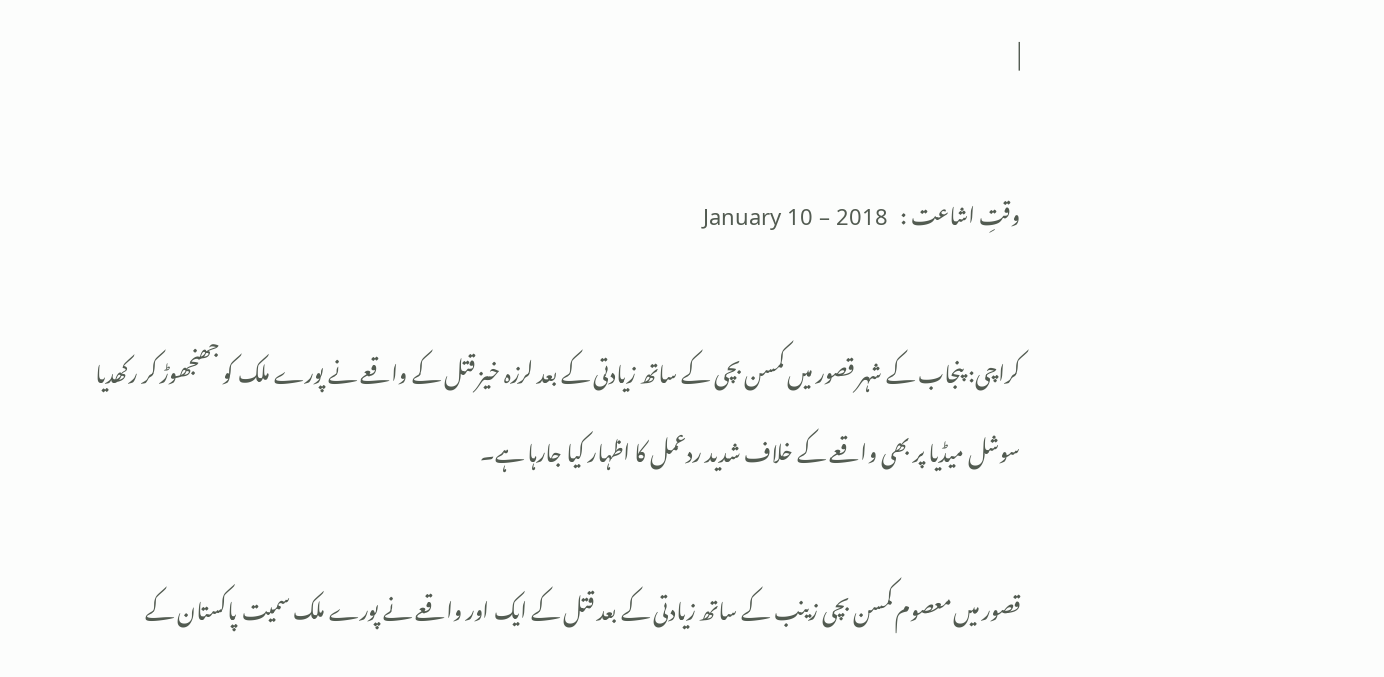|

وقتِ اشاعت :   January 10 – 2018

کراچی: پنجاب کے شہر قصور میں کمسن بچی کے ساتھ زیادتی کے بعد لرزہ خیز قتل کے واقعے نے پورے ملک کو جھنجھوڑ کر رکھدیا سوشل میڈیا پر بھی واقعے کے خلاف شدید ردعمل کا اظہار کیا جارہا ہے۔

قصور میں معصوم کمسن بچی زینب کے ساتھ زیادتی کے بعد قتل کے ایک اور واقعے نے پورے ملک سمیت پاکستان کے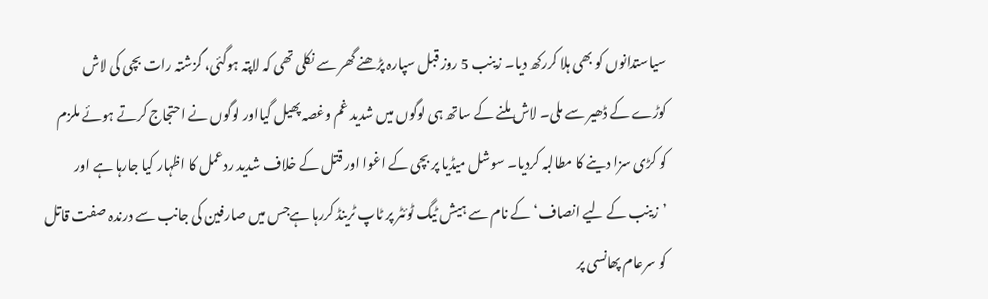سیاستدانوں کو بھی ہلا کررکھ دیا۔ زینب 5 روز قبل سپارہ پڑھنے گھر سے نکلی تھی کہ لاپتہ ہوگئی، گزشتہ رات بچی کی لاش کوڑے کے ڈھیر سے ملی۔ لاش ملنے کے ساتھ ہی لوگوں میں شدید غم وغصہ پھیل گیااور لوگوں نے احتجاج کرتے ہوئے ملزم کو کڑی سزا دینے کا مطالبہ کردیا۔ سوشل میڈیا پر بچی کے اغوا اور قتل کے خلاف شدید ردعمل کا اظہار کیا جارہا ہے اور ’زینب کے لیے انصاف‘کے نام سے ہیش ٹیگ ٹوئٹر پر ٹاپ ٹرینڈ کررہا ہےجس میں صارفین کی جانب سے درندہ صفت قاتل کو سرعام پھانسی پر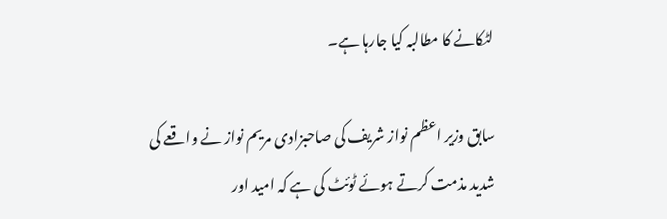لٹکانے کا مطالبہ کیا جارہا ہے۔

سابق وزیر اعظم نواز شریف کی صاحبزادی مریم نواز نے واقعے کی شدید مذمت کرتے ہوئے ٹوئٹ کی ہے کہ امید اور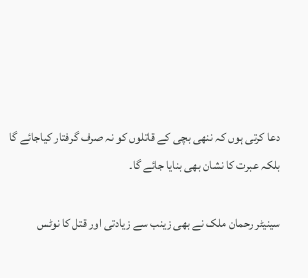دعا کرتی ہوں کہ ننھی بچی کے قاتلوں کو نہ صرف گرفتار کیاجائے گا بلکہ عبرت کا نشان بھی بنایا جائے گا۔

سینیٹر رحمان ملک نے بھی زینب سے زیادتی اور قتل کا نوٹس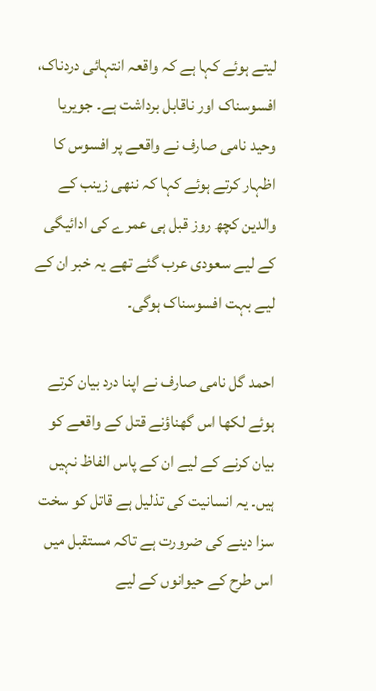لیتے ہوئے کہا ہے کہ واقعہ انتہائی دردناک، افسوسناک اور ناقابل برداشت ہے۔ جویریا وحید نامی صارف نے واقعے پر افسوس کا اظہار کرتے ہوئے کہا کہ ننھی زینب کے والدین کچھ روز قبل ہی عمرے کی ادائیگی کے لیے سعودی عرب گئے تھے یہ خبر ان کے لیے بہت افسوسناک ہوگی۔

احمد گل نامی صارف نے اپنا درد بیان کرتے ہوئے لکھا اس گھناؤنے قتل کے واقعے کو بیان کرنے کے لیے ان کے پاس الفاظ نہیں ہیں۔ یہ انسانیت کی تذلیل ہے قاتل کو سخت سزا دینے کی ضرورت ہے تاکہ مستقبل میں اس طرح کے حیوانوں کے لیے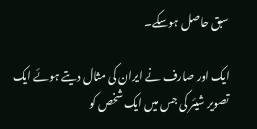سبق حاصل ہوسکے۔

ایک اور صارف نے ایران کی مثال دیتے ہوئے ایک تصویر شیئر کی جس میں ایک شخص کو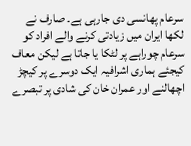سرعام پھانسی دی جارہی ہے۔ صارف نے لکھا ایران میں زیادتی کرنے والے افراد کو سرعام چوراہے پر لٹکا یا جاتا ہے لیکن معاف کیجئے ہماری اشرافیہ ایک دوسرے پر کیچڑ اچھالنے اور عمران خان کی شادی پر تبصرے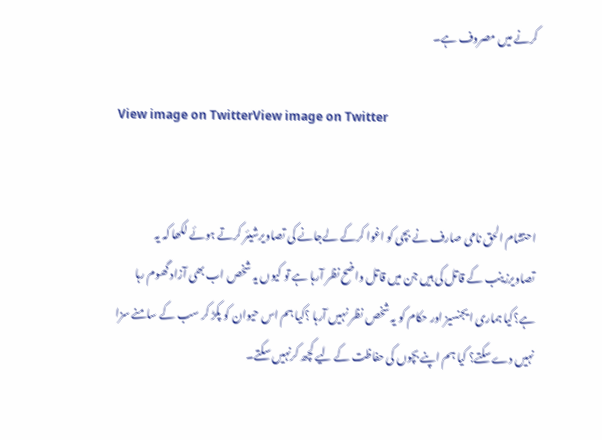کرنے میں مصروف ہے۔

View image on TwitterView image on Twitter


احتشام الحق نامی صارف نے بچی کو اغوا کرکے لےجانے کی تصاویرشیئر کرتے ہوئے لکھا کہ یہ تصاویرزینب کے قاتل کی ہیں جن میں قاتل واضح نظر آرہا ہے تو کیوں یہ شخص اب بھی آزاد گھوم رہا ہے؟کیا ہماری ایجنسیز اور حکام کو یہ شخص نظر نہیں آرہا ؟کیا ہم اس حیوان کو پکڑ کر سب کے سامنے سزا نہیں دے سکتے؟ کیا ہم اپنے بچوں کی حفاظت کے لیے کچھ کرنہیں سکتے۔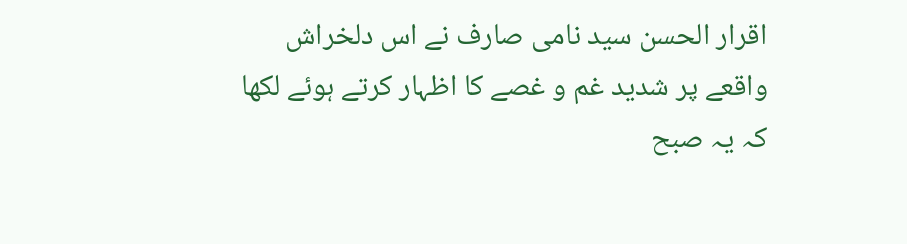اقرار الحسن سید نامی صارف نے اس دلخراش واقعے پر شدید غم و غصے کا اظہار کرتے ہوئے لکھا کہ یہ صبح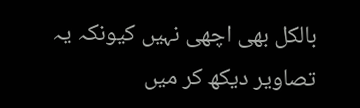بالکل بھی اچھی نہیں کیونکہ یہ تصاویر دیکھ کر میں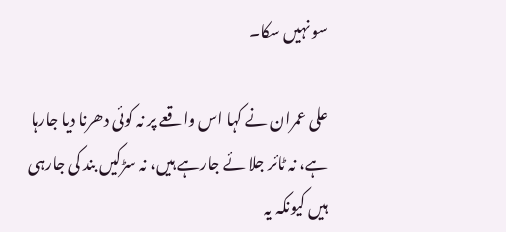سو نہیں سکا۔

علی عمران نے کہا اس واقعے پر نہ کوئی دھرنا دیا جارہا ہے، نہ ٹائر جلا ئے جارہے ہیں، نہ سڑکیں بند کی جارہی ہیں کیونکہ یہ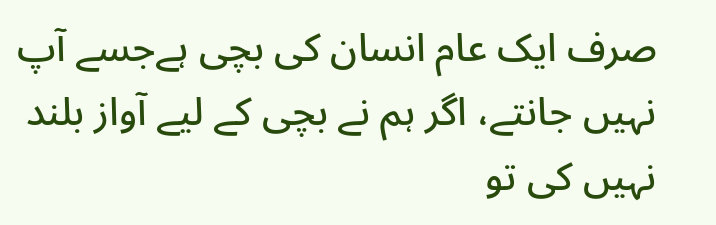صرف ایک عام انسان کی بچی ہےجسے آپ نہیں جانتے، اگر ہم نے بچی کے لیے آواز بلند نہیں کی تو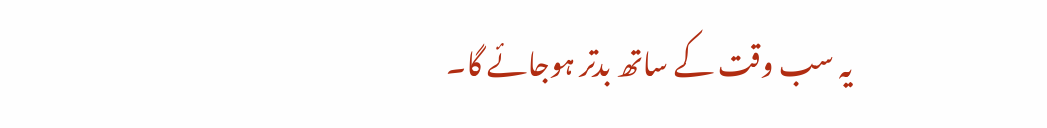یہ سب وقت کے ساتھ بدتر ہوجائے گا۔